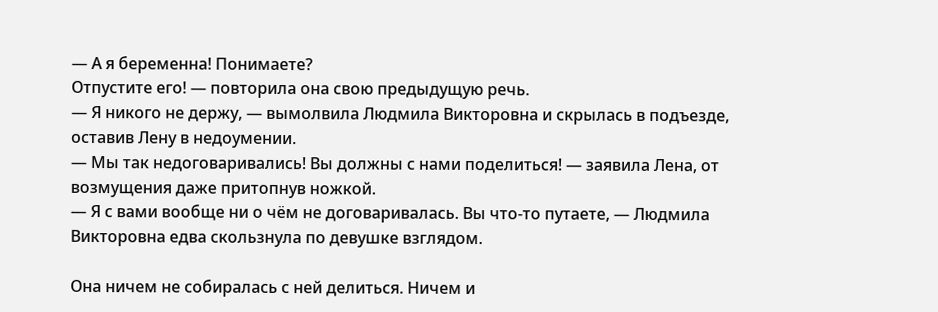— А я беременна! Понимаете?
Отпустите его! — повторила она свою предыдущую речь.
— Я никого не держу, — вымолвила Людмила Викторовна и скрылась в подъезде, оставив Лену в недоумении.
— Мы так недоговаривались! Вы должны с нами поделиться! — заявила Лена, от возмущения даже притопнув ножкой.
— Я с вами вообще ни о чём не договаривалась. Вы что-то путаете, — Людмила Викторовна едва скользнула по девушке взглядом.

Она ничем не собиралась с ней делиться. Ничем и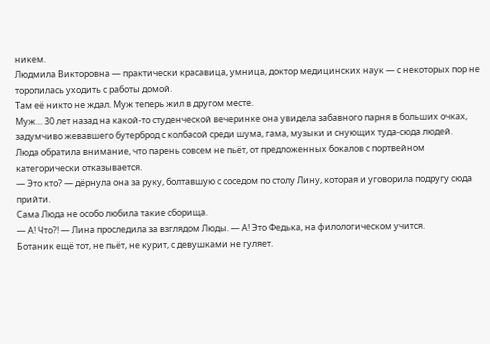никем.
Людмила Викторовна — практически красавица, умница, доктор медицинских наук — с некоторых пор не торопилась уходить с работы домой.
Там её никто не ждал. Муж теперь жил в другом месте.
Муж… 30 лет назад на какой-то студенческой вечеринке она увидела забавного парня в больших очках, задумчиво жевавшего бутерброд с колбасой среди шума, гама, музыки и снующих туда-сюда людей.
Люда обратила внимание, что парень совсем не пьёт, от предложенных бокалов с портвейном категорически отказывается.
— Это кто? — дёрнула она за руку, болтавшую с соседом по столу Лину, которая и уговорила подругу сюда прийти.
Сама Люда не особо любила такие сборища.
— А! Что?! — Лина проследила за взглядом Люды. — А! Это Федька, на филологическом учится.
Ботаник ещё тот, не пьёт, не курит, с девушками не гуляет.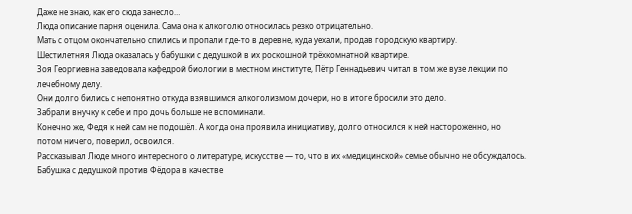Даже не знаю, как его сюда занесло…
Люда описание парня оценила. Сама она к алкоголю относилась резко отрицательно.
Мать с отцом окончательно спились и пропали где-то в деревне, куда уехали, продав городскую квартиру.
Шестилетняя Люда оказалась у бабушки с дедушкой в их роскошной трёхкомнатной квартире.
Зоя Георгиевна заведовала кафедрой биологии в местном институте, Пётр Геннадьевич читал в том же вузе лекции по лечебному делу.
Они долго бились с непонятно откуда взявшимся алкоголизмом дочери, но в итоге бросили это дело.
Забрали внучку к себе и про дочь больше не вспоминали.
Конечно же, Федя к ней сам не подошёл. А когда она проявила инициативу, долго относился к ней настороженно, но потом ничего, поверил, освоился.
Рассказывал Люде много интересного о литературе, искусстве — то, что в их «медицинской» семье обычно не обсуждалось.
Бабушка с дедушкой против Фёдора в качестве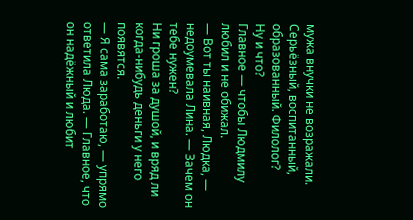мужа внучки не возражали.
Серьёзный, воспитанный, образованный. Филолог?
Ну и что?
Главное — чтобы Людмилу любил и не обижал.
— Вот ты наивная, Людка, — недоумевала Лина. — Зачем он тебе нужен?
Ни гроша за душой, и вряд ли когда-нибудь деньги у него появятся.
— Я сама заработаю, — упрямо ответила Люда. — Главное, что он надёжный и любит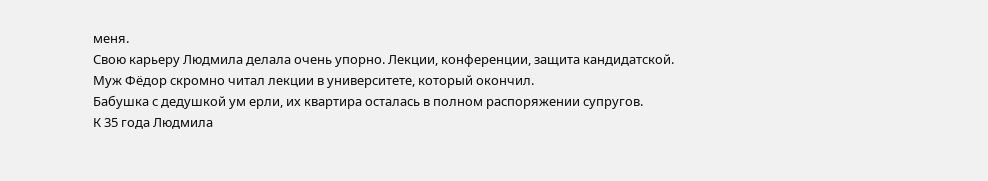меня.
Свою карьеру Людмила делала очень упорно. Лекции, конференции, защита кандидатской.
Муж Фёдор скромно читал лекции в университете, который окончил.
Бабушка с дедушкой ум ерли, их квартира осталась в полном распоряжении супругов.
К 35 года Людмила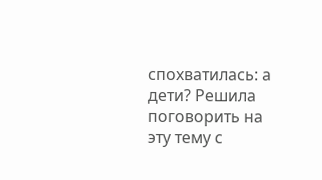спохватилась: а дети? Решила поговорить на эту тему с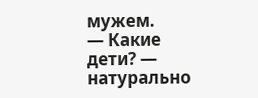мужем.
— Какие дети? — натурально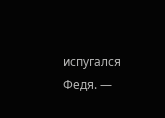испугался Федя. —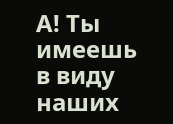А! Ты имеешь в виду наших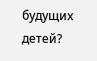будущих детей?